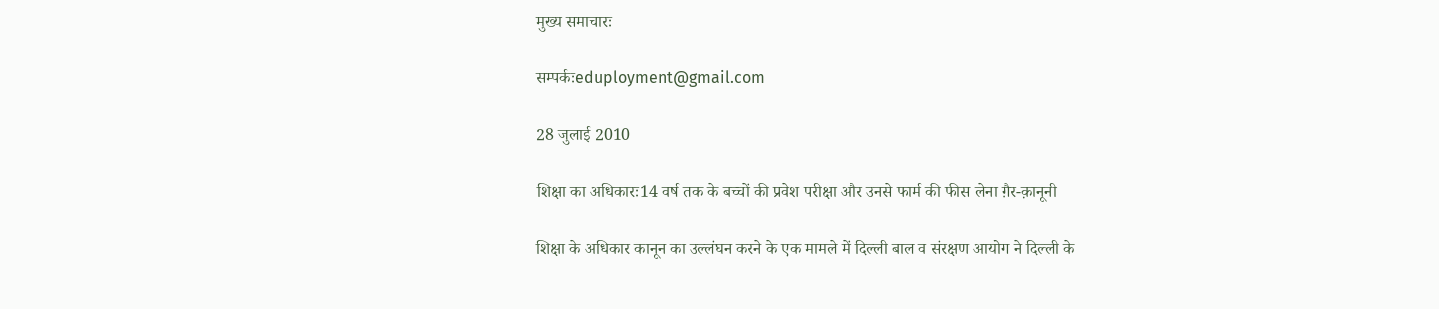मुख्य समाचारः

सम्पर्कःeduployment@gmail.com

28 जुलाई 2010

शिक्षा का अधिकारः14 वर्ष तक के बच्चों की प्रवेश परीक्षा और उनसे फार्म की फीस लेना ग़ैर-क़ानूनी

शिक्षा के अधिकार कानून का उल्लंघन करने के एक मामले में दिल्ली बाल व संरक्षण आयोग ने दिल्ली के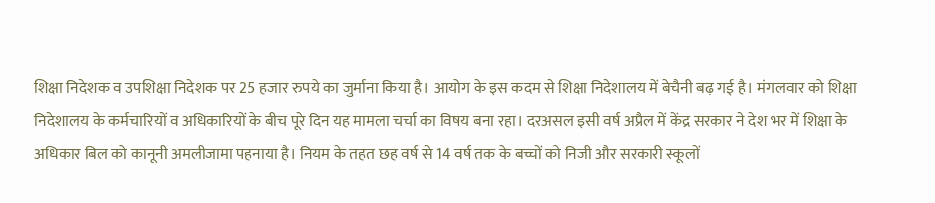शिक्षा निदेशक व उपशिक्षा निदेशक पर 25 हजार रुपये का जुर्माना किया है। आयोग के इस कदम से शिक्षा निदेशालय में बेचैनी बढ़ गई है। मंगलवार को शिक्षा निदेशालय के कर्मचारियों व अधिकारियों के बीच पूरे दिन यह मामला चर्चा का विषय बना रहा। दरअसल इसी वर्ष अप्रैल में केंद्र सरकार ने देश भर में शिक्षा के अधिकार बिल को कानूनी अमलीजामा पहनाया है। नियम के तहत छह वर्ष से 14 वर्ष तक के बच्चों को निजी और सरकारी स्कूलों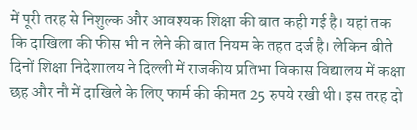में पूरी तरह से निशुल्क और आवश्यक शिक्षा की बात कही गई है। यहां तक कि दाखिला की फीस भी न लेने की बात नियम के तहत दर्ज है। लेकिन बीते दिनों शिक्षा निदेशालय ने दिल्ली में राजकीय प्रतिभा विकास विद्यालय में कक्षा छह और नौ में दाखिले के लिए फार्म की कीमत 25 रुपये रखी थी। इस तरह दो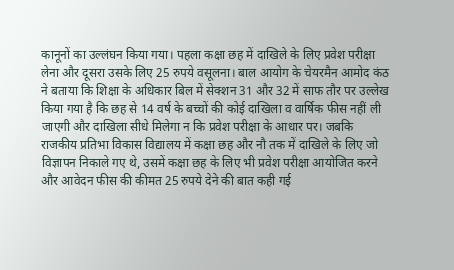कानूनों का उल्लंघन किया गया। पहला कक्षा छह में दाखिले के लिए प्रवेश परीक्षा लेना और दूसरा उसके लिए 25 रुपये वसूलना। बाल आयोग के चेयरमैन आमोद कंठ ने बताया कि शिक्षा के अधिकार बिल में सेक्शन 31 और 32 में साफ तौर पर उल्लेख किया गया है कि छह से 14 वर्ष के बच्चों की कोई दाखिला व वार्षिक फीस नहीं ली जाएगी और दाखिला सीधे मिलेगा न कि प्रवेश परीक्षा के आधार पर। जबकि राजकीय प्रतिभा विकास विद्यालय में कक्षा छह और नौ तक में दाखिले के लिए जो विज्ञापन निकाले गए थे, उसमें कक्षा छह के लिए भी प्रवेश परीक्षा आयोजित करने और आवेदन फीस की कीमत 25 रुपये देने की बात कही गई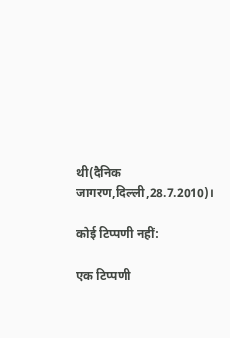थी(दैनिक जागरण,दिल्ली,28.7.2010)।

कोई टिप्पणी नहीं:

एक टिप्पणी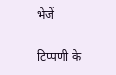भेजें

टिप्पणी के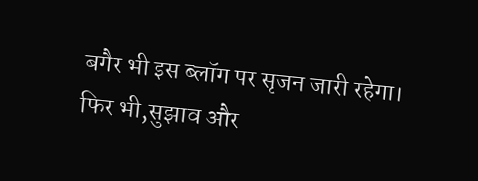बगैर भी इस ब्लॉग पर सृजन जारी रहेगा। फिर भी,सुझाव और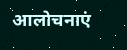आलोचनाएं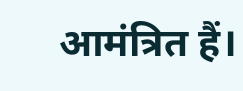आमंत्रित हैं।